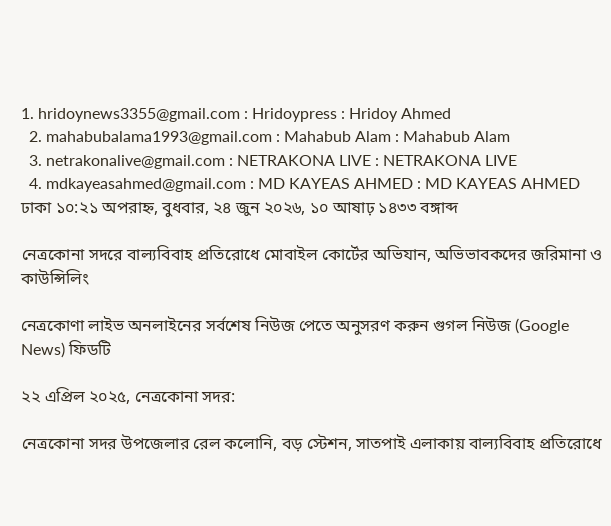1. hridoynews3355@gmail.com : Hridoypress : Hridoy Ahmed
  2. mahabubalama1993@gmail.com : Mahabub Alam : Mahabub Alam
  3. netrakonalive@gmail.com : NETRAKONA LIVE : NETRAKONA LIVE
  4. mdkayeasahmed@gmail.com : MD KAYEAS AHMED : MD KAYEAS AHMED
ঢাকা ১০:২১ অপরাহ্ন, বুধবার, ২৪ জুন ২০২৬, ১০ আষাঢ় ১৪৩৩ বঙ্গাব্দ

নেত্রকোনা সদরে বাল্যবিবাহ প্রতিরোধে মোবাইল কোর্টের অভিযান, অভিভাবকদের জরিমানা ও কাউন্সিলিং

নেত্রকোণা লাইভ অনলাইনের সর্বশেষ নিউজ পেতে অনুসরণ করুন গুগল নিউজ (Google News) ফিডটি

২২ এপ্রিল ২০২৫, নেত্রকোনা সদর:

নেত্রকোনা সদর উপজেলার রেল কলোনি, বড় স্টেশন, সাতপাই এলাকায় বাল্যবিবাহ প্রতিরোধে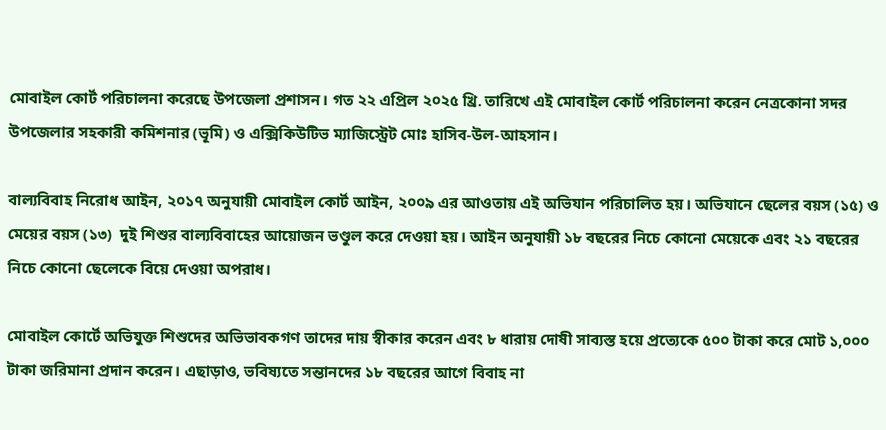মোবাইল কোর্ট পরিচালনা করেছে উপজেলা প্রশাসন। গত ২২ এপ্রিল ২০২৫ খ্রি. তারিখে এই মোবাইল কোর্ট পরিচালনা করেন নেত্রকোনা সদর উপজেলার সহকারী কমিশনার (ভূমি) ও এক্সিকিউটিভ ম্যাজিস্ট্রেট মোঃ হাসিব-উল-আহসান।

বাল্যবিবাহ নিরোধ আইন, ২০১৭ অনুযায়ী মোবাইল কোর্ট আইন, ২০০৯ এর আওতায় এই অভিযান পরিচালিত হয়। অভিযানে ছেলের বয়স (১৫) ও মেয়ের বয়স (১৩)  দুই শিশুর বাল্যবিবাহের আয়োজন ভণ্ডুল করে দেওয়া হয়। আইন অনুযায়ী ১৮ বছরের নিচে কোনো মেয়েকে এবং ২১ বছরের নিচে কোনো ছেলেকে বিয়ে দেওয়া অপরাধ।

মোবাইল কোর্টে অভিযুক্ত শিশুদের অভিভাবকগণ তাদের দায় স্বীকার করেন এবং ৮ ধারায় দোষী সাব্যস্ত হয়ে প্রত্যেকে ৫০০ টাকা করে মোট ১,০০০ টাকা জরিমানা প্রদান করেন। এছাড়াও, ভবিষ্যতে সন্তানদের ১৮ বছরের আগে বিবাহ না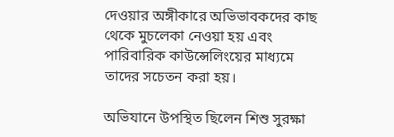দেওয়ার অঙ্গীকারে অভিভাবকদের কাছ থেকে মুচলেকা নেওয়া হয় এবং পারিবারিক কাউন্সেলিংয়ের মাধ্যমে তাদের সচেতন করা হয়।

অভিযানে উপস্থিত ছিলেন শিশু সুরক্ষা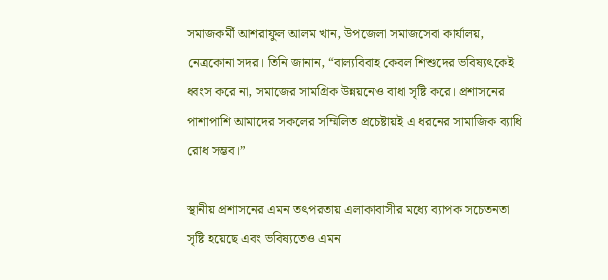সমাজকর্মী আশরাফুল আলম খান, উপজেলা সমাজসেবা কার্যালয়, নেত্রকোনা সদর। তিনি জানান, “বাল্যবিবাহ কেবল শিশুদের ভবিষ্যৎকেই ধ্বংস করে না, সমাজের সামগ্রিক উন্নয়নেও বাধা সৃষ্টি করে। প্রশাসনের পাশাপাশি আমাদের সকলের সম্মিলিত প্রচেষ্টায়ই এ ধরনের সামাজিক ব্যাধি রোধ সম্ভব।”

স্থানীয় প্রশাসনের এমন তৎপরতায় এলাকাবাসীর মধ্যে ব্যাপক সচেতনতা সৃষ্টি হয়েছে এবং ভবিষ্যতেও এমন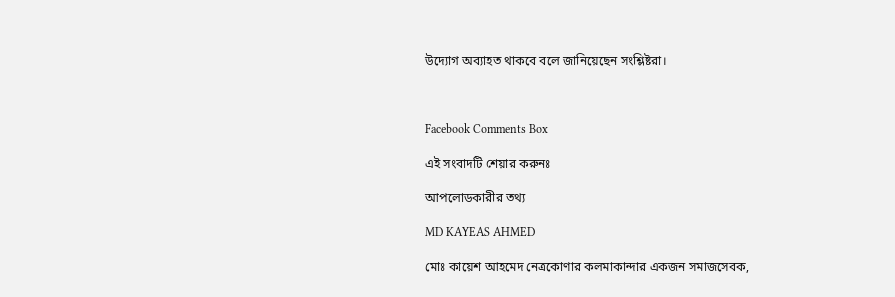উদ্যোগ অব্যাহত থাকবে বলে জানিয়েছেন সংশ্লিষ্টরা।



Facebook Comments Box

এই সংবাদটি শেয়ার করুনঃ

আপলোডকারীর তথ্য

MD KAYEAS AHMED

মোঃ কায়েশ আহমেদ নেত্রকোণার কলমাকান্দার একজন সমাজসেবক,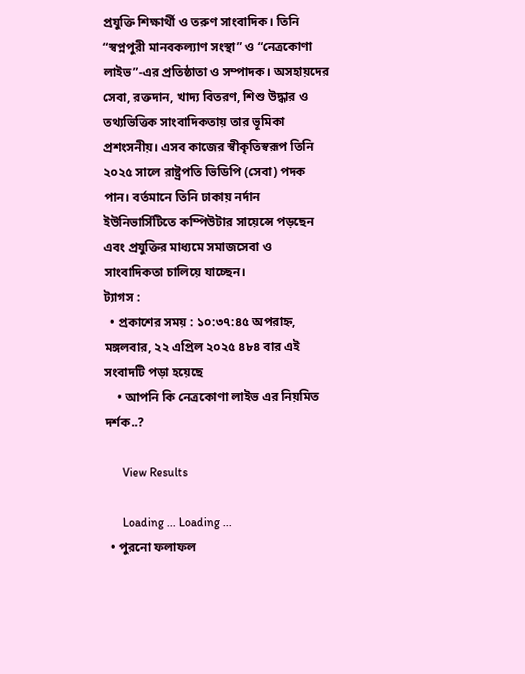প্রযুক্তি শিক্ষার্থী ও তরুণ সাংবাদিক। তিনি “স্বপ্নপুরী মানবকল্যাণ সংস্থা” ও “নেত্রকোণা লাইভ”-এর প্রতিষ্ঠাতা ও সম্পাদক। অসহায়দের সেবা, রক্তদান, খাদ্য বিতরণ, শিশু উদ্ধার ও তথ্যভিত্তিক সাংবাদিকতায় তার ভূমিকা প্রশংসনীয়। এসব কাজের স্বীকৃতিস্বরূপ তিনি ২০২৫ সালে রাষ্ট্রপতি ভিডিপি (সেবা) পদক পান। বর্তমানে তিনি ঢাকায় নর্দান ইউনিভার্সিটিতে কম্পিউটার সায়েন্সে পড়ছেন এবং প্রযুক্তির মাধ্যমে সমাজসেবা ও সাংবাদিকতা চালিয়ে যাচ্ছেন।
ট্যাগস :
  • প্রকাশের সময় : ১০:৩৭:৪৫ অপরাহ্ন, মঙ্গলবার, ২২ এপ্রিল ২০২৫ ৪৮৪ বার এই সংবাদটি পড়া হয়েছে
    • আপনি কি নেত্রকোণা লাইভ এর নিয়মিত দর্শক..?

      View Results

      Loading ... Loading ...
  • পুরনো ফলাফল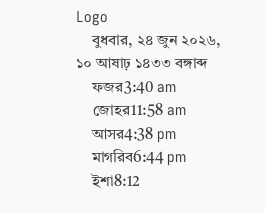Logo
    বুধবার, ২৪ জুন ২০২৬, ১০ আষাঢ় ১৪৩৩ বঙ্গাব্দ
    ফজর3:40 am
    জোহর11:58 am
    আসর4:38 pm
    মাগরিব6:44 pm
    ইশা8:12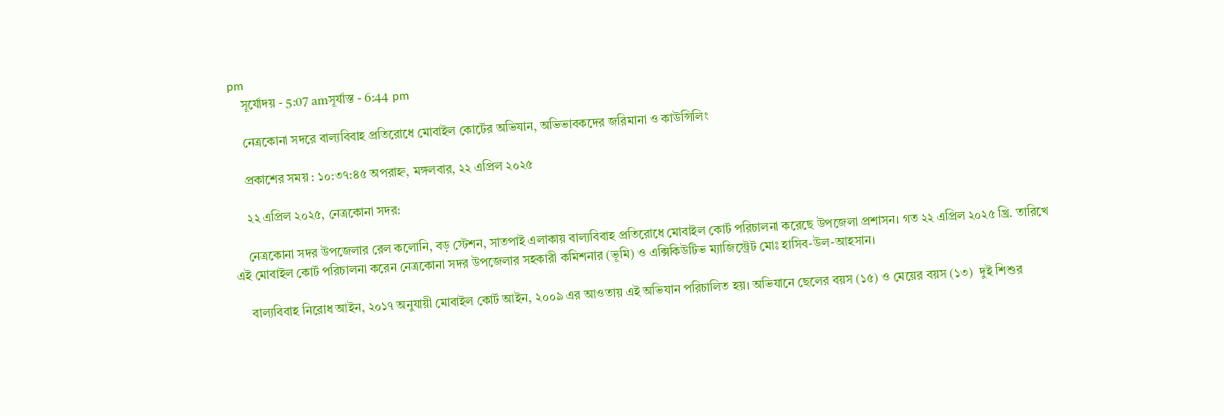pm
    সূর্যোদয় - 5:07 amসূর্যাস্ত - 6:44 pm

    নেত্রকোনা সদরে বাল্যবিবাহ প্রতিরোধে মোবাইল কোর্টের অভিযান, অভিভাবকদের জরিমানা ও কাউন্সিলিং

    প্রকাশের সময় : ১০:৩৭:৪৫ অপরাহ্ন, মঙ্গলবার, ২২ এপ্রিল ২০২৫

    ২২ এপ্রিল ২০২৫, নেত্রকোনা সদর:

    নেত্রকোনা সদর উপজেলার রেল কলোনি, বড় স্টেশন, সাতপাই এলাকায় বাল্যবিবাহ প্রতিরোধে মোবাইল কোর্ট পরিচালনা করেছে উপজেলা প্রশাসন। গত ২২ এপ্রিল ২০২৫ খ্রি. তারিখে এই মোবাইল কোর্ট পরিচালনা করেন নেত্রকোনা সদর উপজেলার সহকারী কমিশনার (ভূমি) ও এক্সিকিউটিভ ম্যাজিস্ট্রেট মোঃ হাসিব-উল-আহসান।

    বাল্যবিবাহ নিরোধ আইন, ২০১৭ অনুযায়ী মোবাইল কোর্ট আইন, ২০০৯ এর আওতায় এই অভিযান পরিচালিত হয়। অভিযানে ছেলের বয়স (১৫) ও মেয়ের বয়স (১৩)  দুই শিশুর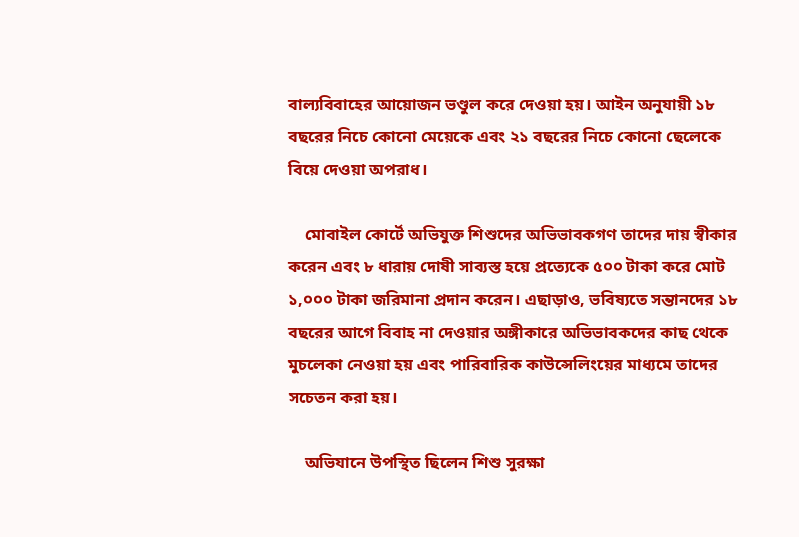বাল্যবিবাহের আয়োজন ভণ্ডুল করে দেওয়া হয়। আইন অনুযায়ী ১৮ বছরের নিচে কোনো মেয়েকে এবং ২১ বছরের নিচে কোনো ছেলেকে বিয়ে দেওয়া অপরাধ।

    মোবাইল কোর্টে অভিযুক্ত শিশুদের অভিভাবকগণ তাদের দায় স্বীকার করেন এবং ৮ ধারায় দোষী সাব্যস্ত হয়ে প্রত্যেকে ৫০০ টাকা করে মোট ১,০০০ টাকা জরিমানা প্রদান করেন। এছাড়াও, ভবিষ্যতে সন্তানদের ১৮ বছরের আগে বিবাহ না দেওয়ার অঙ্গীকারে অভিভাবকদের কাছ থেকে মুচলেকা নেওয়া হয় এবং পারিবারিক কাউন্সেলিংয়ের মাধ্যমে তাদের সচেতন করা হয়।

    অভিযানে উপস্থিত ছিলেন শিশু সুরক্ষা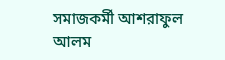সমাজকর্মী আশরাফুল আলম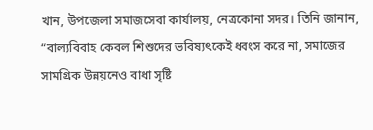খান, উপজেলা সমাজসেবা কার্যালয়, নেত্রকোনা সদর। তিনি জানান, “বাল্যবিবাহ কেবল শিশুদের ভবিষ্যৎকেই ধ্বংস করে না, সমাজের সামগ্রিক উন্নয়নেও বাধা সৃষ্টি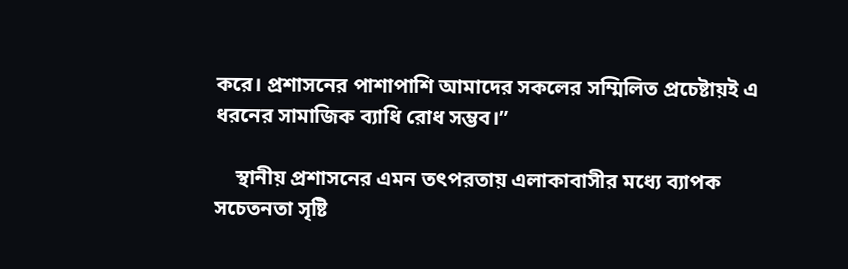করে। প্রশাসনের পাশাপাশি আমাদের সকলের সম্মিলিত প্রচেষ্টায়ই এ ধরনের সামাজিক ব্যাধি রোধ সম্ভব।”

    স্থানীয় প্রশাসনের এমন তৎপরতায় এলাকাবাসীর মধ্যে ব্যাপক সচেতনতা সৃষ্টি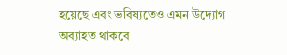হয়েছে এবং ভবিষ্যতেও এমন উদ্যোগ অব্যাহত থাকবে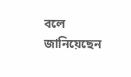বলে জানিয়েছেন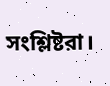সংশ্লিষ্টরা।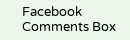Facebook Comments Box